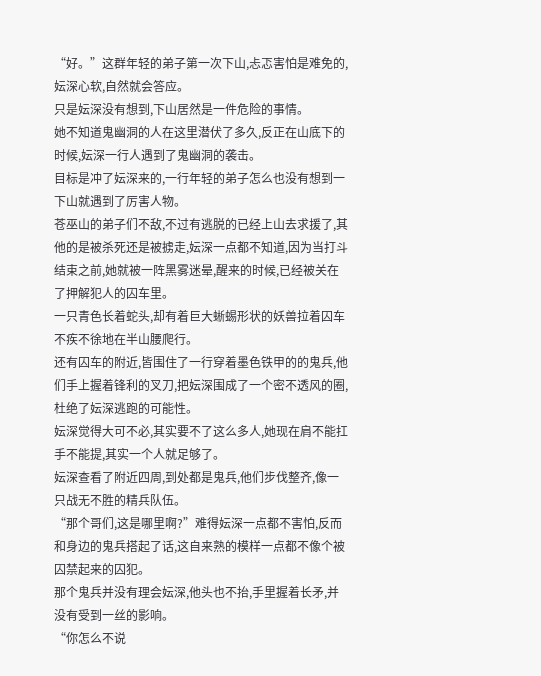“好。”这群年轻的弟子第一次下山,忐忑害怕是难免的,妘深心软,自然就会答应。
只是妘深没有想到,下山居然是一件危险的事情。
她不知道鬼幽洞的人在这里潜伏了多久,反正在山底下的时候,妘深一行人遇到了鬼幽洞的袭击。
目标是冲了妘深来的,一行年轻的弟子怎么也没有想到一下山就遇到了厉害人物。
苍巫山的弟子们不敌,不过有逃脱的已经上山去求援了,其他的是被杀死还是被掳走,妘深一点都不知道,因为当打斗结束之前,她就被一阵黑雾迷晕,醒来的时候,已经被关在了押解犯人的囚车里。
一只青色长着蛇头,却有着巨大蜥蜴形状的妖兽拉着囚车不疾不徐地在半山腰爬行。
还有囚车的附近,皆围住了一行穿着墨色铁甲的的鬼兵,他们手上握着锋利的叉刀,把妘深围成了一个密不透风的圈,杜绝了妘深逃跑的可能性。
妘深觉得大可不必,其实要不了这么多人,她现在肩不能扛手不能提,其实一个人就足够了。
妘深查看了附近四周,到处都是鬼兵,他们步伐整齐,像一只战无不胜的精兵队伍。
“那个哥们,这是哪里啊?”难得妘深一点都不害怕,反而和身边的鬼兵搭起了话,这自来熟的模样一点都不像个被囚禁起来的囚犯。
那个鬼兵并没有理会妘深,他头也不抬,手里握着长矛,并没有受到一丝的影响。
“你怎么不说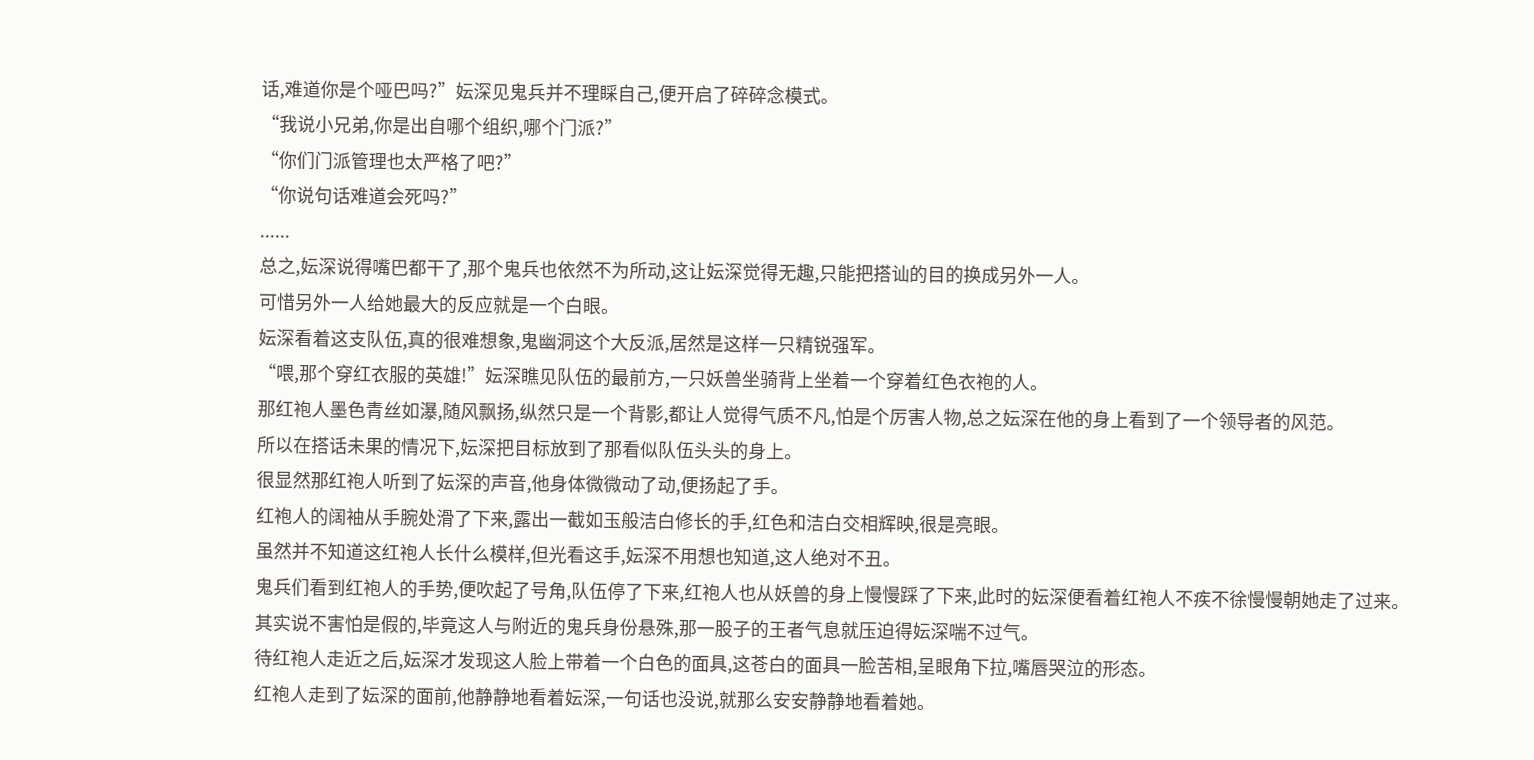话,难道你是个哑巴吗?”妘深见鬼兵并不理睬自己,便开启了碎碎念模式。
“我说小兄弟,你是出自哪个组织,哪个门派?”
“你们门派管理也太严格了吧?”
“你说句话难道会死吗?”
......
总之,妘深说得嘴巴都干了,那个鬼兵也依然不为所动,这让妘深觉得无趣,只能把搭讪的目的换成另外一人。
可惜另外一人给她最大的反应就是一个白眼。
妘深看着这支队伍,真的很难想象,鬼幽洞这个大反派,居然是这样一只精锐强军。
“喂,那个穿红衣服的英雄!”妘深瞧见队伍的最前方,一只妖兽坐骑背上坐着一个穿着红色衣袍的人。
那红袍人墨色青丝如瀑,随风飘扬,纵然只是一个背影,都让人觉得气质不凡,怕是个厉害人物,总之妘深在他的身上看到了一个领导者的风范。
所以在搭话未果的情况下,妘深把目标放到了那看似队伍头头的身上。
很显然那红袍人听到了妘深的声音,他身体微微动了动,便扬起了手。
红袍人的阔袖从手腕处滑了下来,露出一截如玉般洁白修长的手,红色和洁白交相辉映,很是亮眼。
虽然并不知道这红袍人长什么模样,但光看这手,妘深不用想也知道,这人绝对不丑。
鬼兵们看到红袍人的手势,便吹起了号角,队伍停了下来,红袍人也从妖兽的身上慢慢踩了下来,此时的妘深便看着红袍人不疾不徐慢慢朝她走了过来。
其实说不害怕是假的,毕竟这人与附近的鬼兵身份悬殊,那一股子的王者气息就压迫得妘深喘不过气。
待红袍人走近之后,妘深才发现这人脸上带着一个白色的面具,这苍白的面具一脸苦相,呈眼角下拉,嘴唇哭泣的形态。
红袍人走到了妘深的面前,他静静地看着妘深,一句话也没说,就那么安安静静地看着她。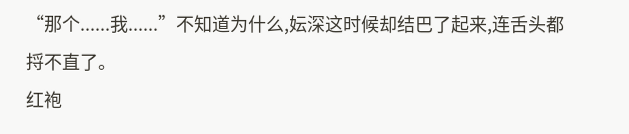“那个......我......”不知道为什么,妘深这时候却结巴了起来,连舌头都捋不直了。
红袍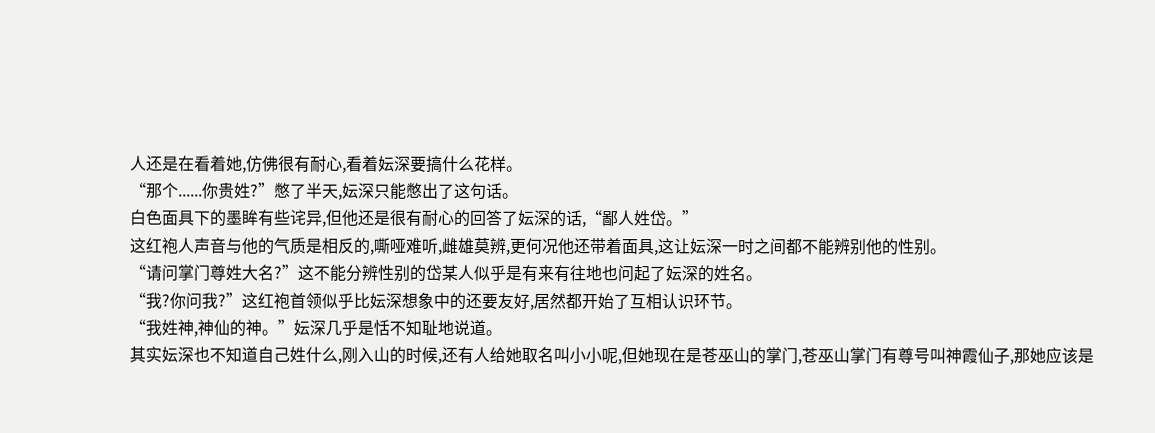人还是在看着她,仿佛很有耐心,看着妘深要搞什么花样。
“那个......你贵姓?”憋了半天,妘深只能憋出了这句话。
白色面具下的墨眸有些诧异,但他还是很有耐心的回答了妘深的话,“鄙人姓岱。”
这红袍人声音与他的气质是相反的,嘶哑难听,雌雄莫辨,更何况他还带着面具,这让妘深一时之间都不能辨别他的性别。
“请问掌门尊姓大名?”这不能分辨性别的岱某人似乎是有来有往地也问起了妘深的姓名。
“我?你问我?”这红袍首领似乎比妘深想象中的还要友好,居然都开始了互相认识环节。
“我姓神,神仙的神。”妘深几乎是恬不知耻地说道。
其实妘深也不知道自己姓什么,刚入山的时候,还有人给她取名叫小小呢,但她现在是苍巫山的掌门,苍巫山掌门有尊号叫神霞仙子,那她应该是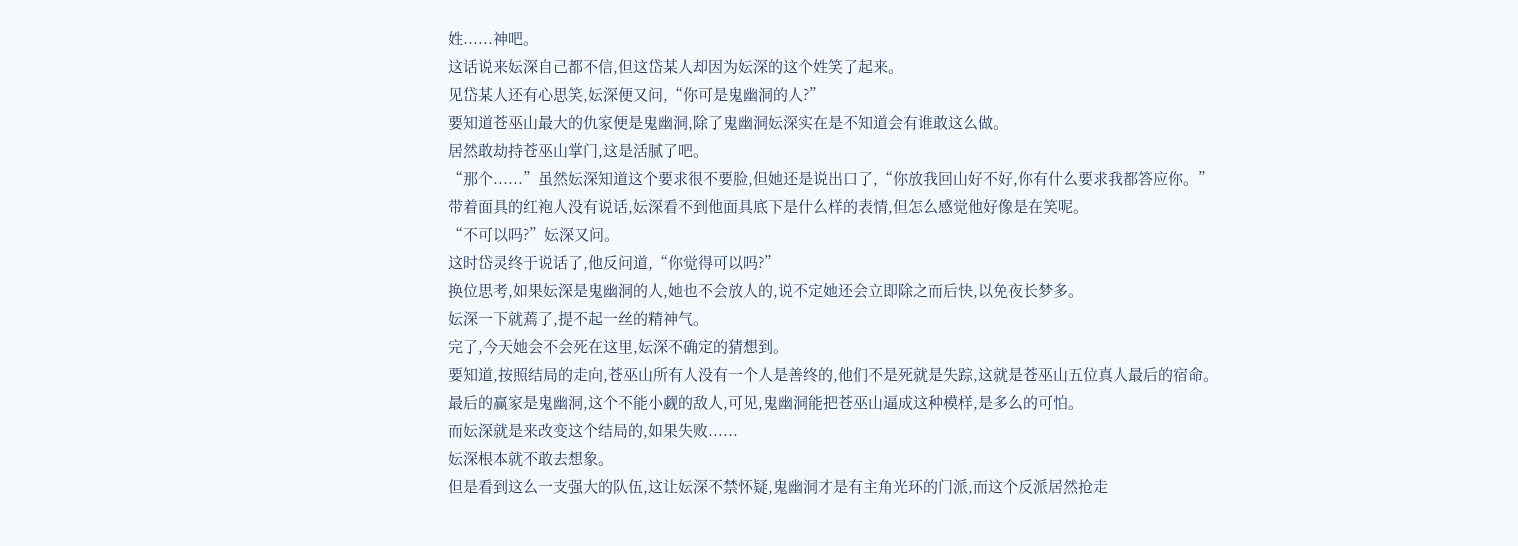姓......神吧。
这话说来妘深自己都不信,但这岱某人却因为妘深的这个姓笑了起来。
见岱某人还有心思笑,妘深便又问,“你可是鬼幽洞的人?”
要知道苍巫山最大的仇家便是鬼幽洞,除了鬼幽洞妘深实在是不知道会有谁敢这么做。
居然敢劫持苍巫山掌门,这是活腻了吧。
“那个......”虽然妘深知道这个要求很不要脸,但她还是说出口了,“你放我回山好不好,你有什么要求我都答应你。”
带着面具的红袍人没有说话,妘深看不到他面具底下是什么样的表情,但怎么感觉他好像是在笑呢。
“不可以吗?”妘深又问。
这时岱灵终于说话了,他反问道,“你觉得可以吗?”
换位思考,如果妘深是鬼幽洞的人,她也不会放人的,说不定她还会立即除之而后快,以免夜长梦多。
妘深一下就蔫了,提不起一丝的精神气。
完了,今天她会不会死在这里,妘深不确定的猜想到。
要知道,按照结局的走向,苍巫山所有人没有一个人是善终的,他们不是死就是失踪,这就是苍巫山五位真人最后的宿命。
最后的赢家是鬼幽洞,这个不能小觑的敌人,可见,鬼幽洞能把苍巫山逼成这种模样,是多么的可怕。
而妘深就是来改变这个结局的,如果失败......
妘深根本就不敢去想象。
但是看到这么一支强大的队伍,这让妘深不禁怀疑,鬼幽洞才是有主角光环的门派,而这个反派居然抢走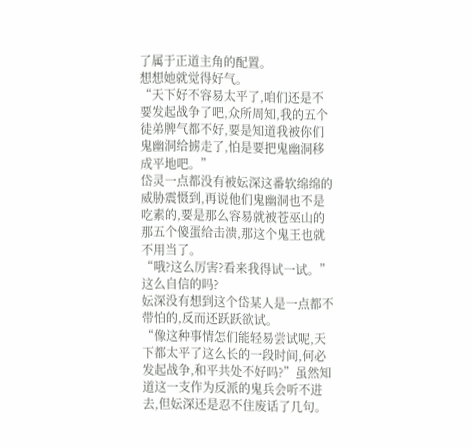了属于正道主角的配置。
想想她就觉得好气。
“天下好不容易太平了,咱们还是不要发起战争了吧,众所周知,我的五个徒弟脾气都不好,要是知道我被你们鬼幽洞给掳走了,怕是要把鬼幽洞移成平地吧。”
岱灵一点都没有被妘深这番软绵绵的威胁震慑到,再说他们鬼幽洞也不是吃素的,要是那么容易就被苍巫山的那五个傻蛋给击溃,那这个鬼王也就不用当了。
“哦?这么厉害?看来我得试一试。”
这么自信的吗?
妘深没有想到这个岱某人是一点都不带怕的,反而还跃跃欲试。
“像这种事情怎们能轻易尝试呢,天下都太平了这么长的一段时间,何必发起战争,和平共处不好吗?”虽然知道这一支作为反派的鬼兵会听不进去,但妘深还是忍不住废话了几句。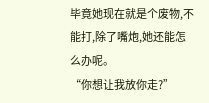毕竟她现在就是个废物,不能打,除了嘴炮,她还能怎么办呢。
“你想让我放你走?”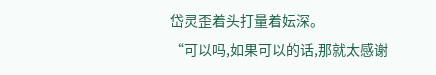岱灵歪着头打量着妘深。
“可以吗,如果可以的话,那就太感谢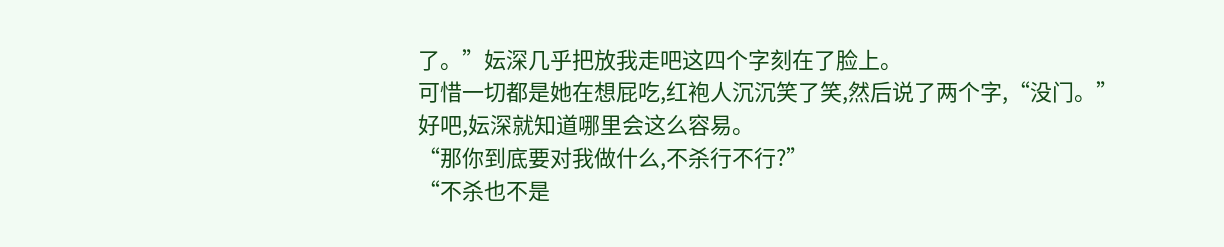了。”妘深几乎把放我走吧这四个字刻在了脸上。
可惜一切都是她在想屁吃,红袍人沉沉笑了笑,然后说了两个字,“没门。”
好吧,妘深就知道哪里会这么容易。
“那你到底要对我做什么,不杀行不行?”
“不杀也不是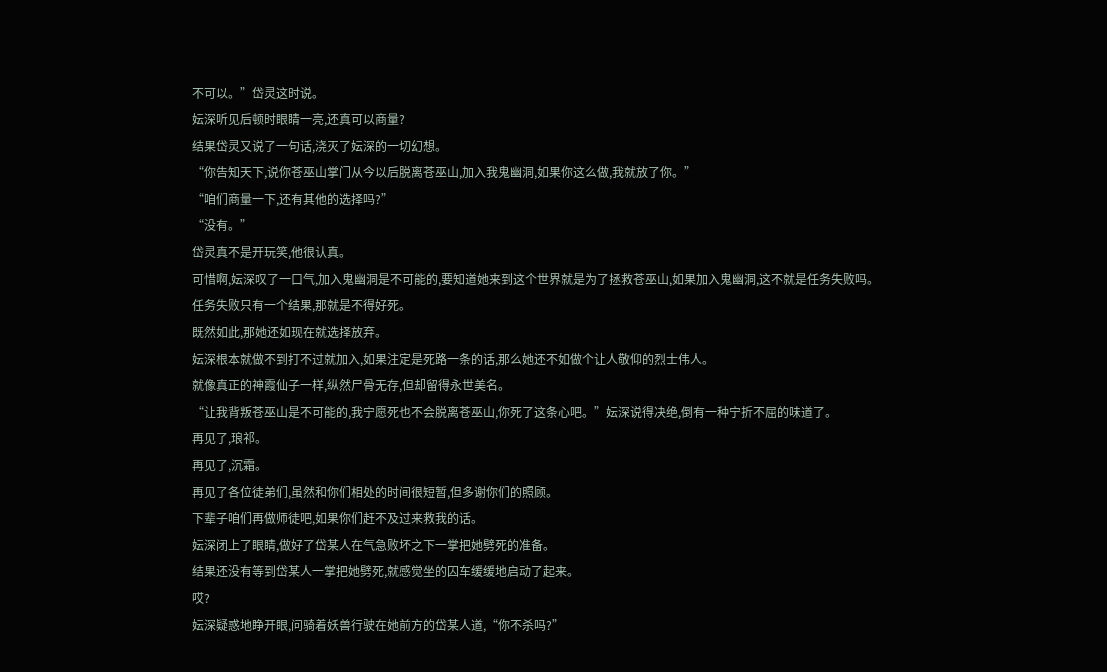不可以。”岱灵这时说。
妘深听见后顿时眼睛一亮,还真可以商量?
结果岱灵又说了一句话,浇灭了妘深的一切幻想。
“你告知天下,说你苍巫山掌门从今以后脱离苍巫山,加入我鬼幽洞,如果你这么做,我就放了你。”
“咱们商量一下,还有其他的选择吗?”
“没有。”
岱灵真不是开玩笑,他很认真。
可惜啊,妘深叹了一口气,加入鬼幽洞是不可能的,要知道她来到这个世界就是为了拯救苍巫山,如果加入鬼幽洞,这不就是任务失败吗。
任务失败只有一个结果,那就是不得好死。
既然如此,那她还如现在就选择放弃。
妘深根本就做不到打不过就加入,如果注定是死路一条的话,那么她还不如做个让人敬仰的烈士伟人。
就像真正的神霞仙子一样,纵然尸骨无存,但却留得永世美名。
“让我背叛苍巫山是不可能的,我宁愿死也不会脱离苍巫山,你死了这条心吧。”妘深说得决绝,倒有一种宁折不屈的味道了。
再见了,琅祁。
再见了,沉霜。
再见了各位徒弟们,虽然和你们相处的时间很短暂,但多谢你们的照顾。
下辈子咱们再做师徒吧,如果你们赶不及过来救我的话。
妘深闭上了眼睛,做好了岱某人在气急败坏之下一掌把她劈死的准备。
结果还没有等到岱某人一掌把她劈死,就感觉坐的囚车缓缓地启动了起来。
哎?
妘深疑惑地睁开眼,问骑着妖兽行驶在她前方的岱某人道,“你不杀吗?”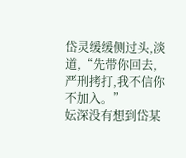岱灵缓缓侧过头,淡道,“先带你回去,严刑拷打,我不信你不加入。”
妘深没有想到岱某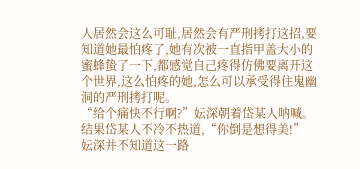人居然会这么可耻,居然会有严刑拷打这招,要知道她最怕疼了,她有次被一直指甲盖大小的蜜蜂蛰了一下,都感觉自己疼得仿佛要离开这个世界,这么怕疼的她,怎么可以承受得住鬼幽洞的严刑拷打呢。
“给个痛快不行啊?”妘深朝着岱某人呐喊。
结果岱某人不冷不热道,“你倒是想得美!”
妘深并不知道这一路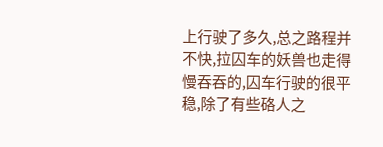上行驶了多久,总之路程并不快,拉囚车的妖兽也走得慢吞吞的,囚车行驶的很平稳,除了有些硌人之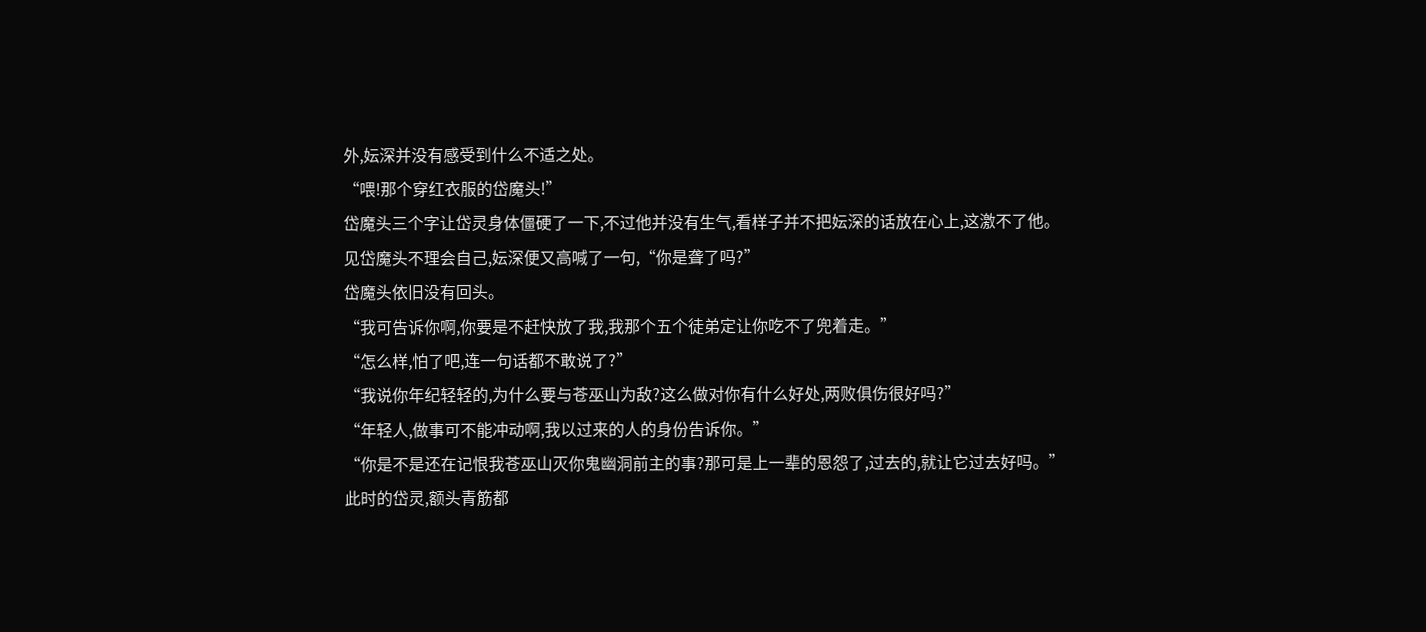外,妘深并没有感受到什么不适之处。
“喂!那个穿红衣服的岱魔头!”
岱魔头三个字让岱灵身体僵硬了一下,不过他并没有生气,看样子并不把妘深的话放在心上,这激不了他。
见岱魔头不理会自己,妘深便又高喊了一句,“你是聋了吗?”
岱魔头依旧没有回头。
“我可告诉你啊,你要是不赶快放了我,我那个五个徒弟定让你吃不了兜着走。”
“怎么样,怕了吧,连一句话都不敢说了?”
“我说你年纪轻轻的,为什么要与苍巫山为敌?这么做对你有什么好处,两败俱伤很好吗?”
“年轻人,做事可不能冲动啊,我以过来的人的身份告诉你。”
“你是不是还在记恨我苍巫山灭你鬼幽洞前主的事?那可是上一辈的恩怨了,过去的,就让它过去好吗。”
此时的岱灵,额头青筋都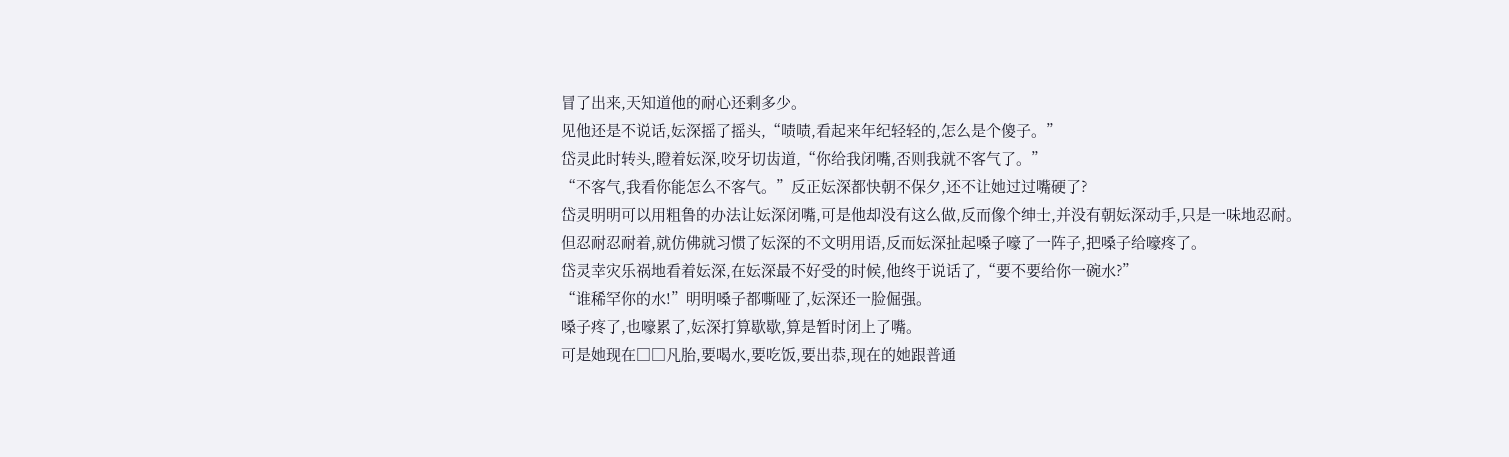冒了出来,天知道他的耐心还剩多少。
见他还是不说话,妘深摇了摇头,“啧啧,看起来年纪轻轻的,怎么是个傻子。”
岱灵此时转头,瞪着妘深,咬牙切齿道,“你给我闭嘴,否则我就不客气了。”
“不客气,我看你能怎么不客气。”反正妘深都快朝不保夕,还不让她过过嘴硬了?
岱灵明明可以用粗鲁的办法让妘深闭嘴,可是他却没有这么做,反而像个绅士,并没有朝妘深动手,只是一味地忍耐。
但忍耐忍耐着,就仿佛就习惯了妘深的不文明用语,反而妘深扯起嗓子嚎了一阵子,把嗓子给嚎疼了。
岱灵幸灾乐祸地看着妘深,在妘深最不好受的时候,他终于说话了,“要不要给你一碗水?”
“谁稀罕你的水!”明明嗓子都嘶哑了,妘深还一脸倔强。
嗓子疼了,也嚎累了,妘深打算歇歇,算是暂时闭上了嘴。
可是她现在□□凡胎,要喝水,要吃饭,要出恭,现在的她跟普通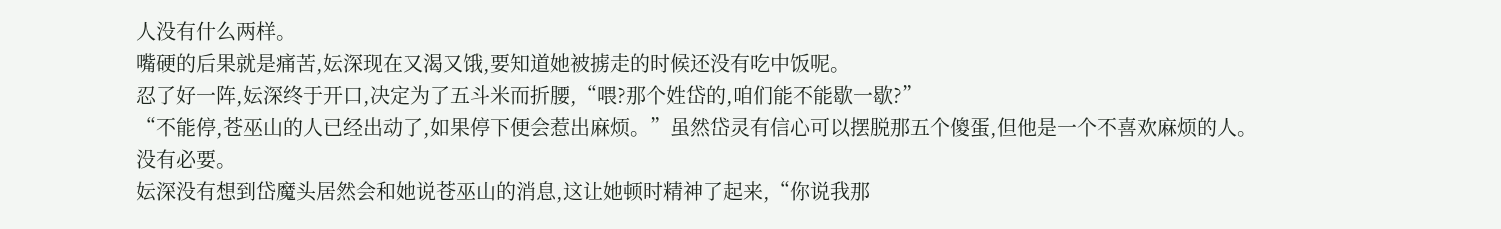人没有什么两样。
嘴硬的后果就是痛苦,妘深现在又渴又饿,要知道她被掳走的时候还没有吃中饭呢。
忍了好一阵,妘深终于开口,决定为了五斗米而折腰,“喂?那个姓岱的,咱们能不能歇一歇?”
“不能停,苍巫山的人已经出动了,如果停下便会惹出麻烦。”虽然岱灵有信心可以摆脱那五个傻蛋,但他是一个不喜欢麻烦的人。
没有必要。
妘深没有想到岱魔头居然会和她说苍巫山的消息,这让她顿时精神了起来,“你说我那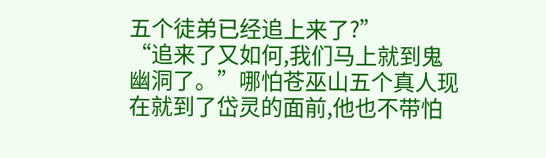五个徒弟已经追上来了?”
“追来了又如何,我们马上就到鬼幽洞了。”哪怕苍巫山五个真人现在就到了岱灵的面前,他也不带怕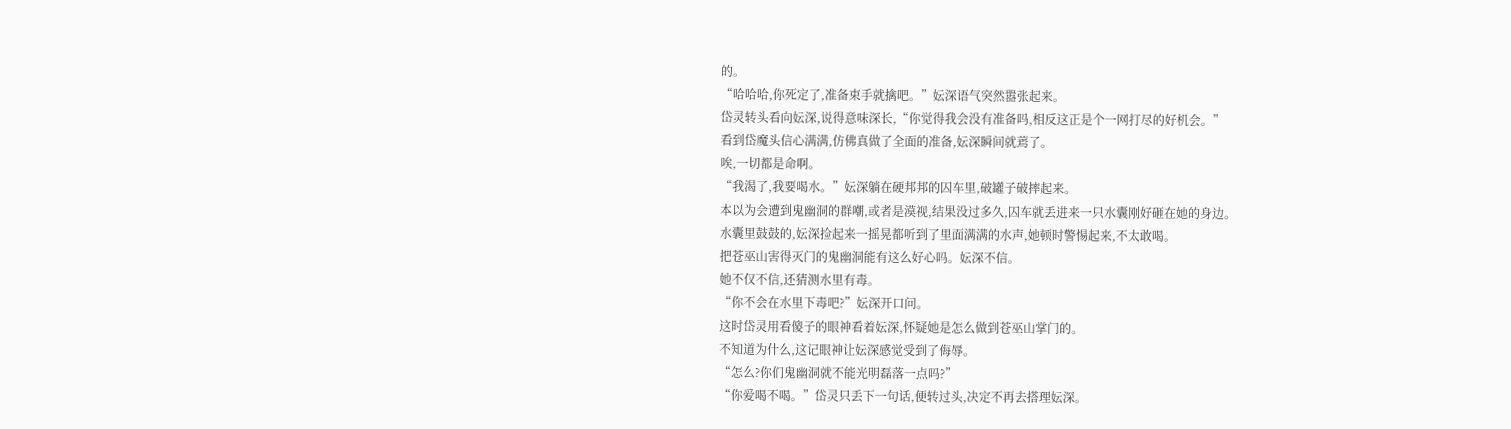的。
“哈哈哈,你死定了,准备束手就擒吧。”妘深语气突然嚣张起来。
岱灵转头看向妘深,说得意味深长,“你觉得我会没有准备吗,相反这正是个一网打尽的好机会。”
看到岱魔头信心满满,仿佛真做了全面的准备,妘深瞬间就蔫了。
唉,一切都是命啊。
“我渴了,我要喝水。”妘深躺在硬邦邦的囚车里,破罐子破摔起来。
本以为会遭到鬼幽洞的群嘲,或者是漠视,结果没过多久,囚车就丢进来一只水囊刚好砸在她的身边。
水囊里鼓鼓的,妘深捡起来一摇晃都听到了里面满满的水声,她顿时警惕起来,不太敢喝。
把苍巫山害得灭门的鬼幽洞能有这么好心吗。妘深不信。
她不仅不信,还猜测水里有毒。
“你不会在水里下毒吧?”妘深开口问。
这时岱灵用看傻子的眼神看着妘深,怀疑她是怎么做到苍巫山掌门的。
不知道为什么,这记眼神让妘深感觉受到了侮辱。
“怎么?你们鬼幽洞就不能光明磊落一点吗?”
“你爱喝不喝。”岱灵只丢下一句话,便转过头,决定不再去搭理妘深。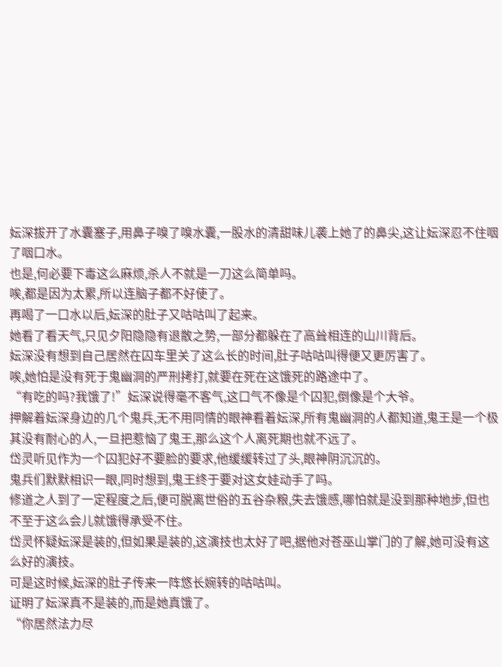妘深拔开了水囊塞子,用鼻子嗅了嗅水囊,一股水的清甜味儿袭上她了的鼻尖,这让妘深忍不住咽了咽口水。
也是,何必要下毒这么麻烦,杀人不就是一刀这么简单吗。
唉,都是因为太累,所以连脑子都不好使了。
再喝了一口水以后,妘深的肚子又咕咕叫了起来。
她看了看天气,只见夕阳隐隐有退散之势,一部分都躲在了高耸相连的山川背后。
妘深没有想到自己居然在囚车里关了这么长的时间,肚子咕咕叫得便又更厉害了。
唉,她怕是没有死于鬼幽洞的严刑拷打,就要在死在这饿死的路途中了。
“有吃的吗?我饿了!”妘深说得毫不客气,这口气不像是个囚犯,倒像是个大爷。
押解着妘深身边的几个鬼兵,无不用同情的眼神看着妘深,所有鬼幽洞的人都知道,鬼王是一个极其没有耐心的人,一旦把惹恼了鬼王,那么这个人离死期也就不远了。
岱灵听见作为一个囚犯好不要脸的要求,他缓缓转过了头,眼神阴沉沉的。
鬼兵们默默相识一眼,同时想到,鬼王终于要对这女娃动手了吗。
修道之人到了一定程度之后,便可脱离世俗的五谷杂粮,失去饿感,哪怕就是没到那种地步,但也不至于这么会儿就饿得承受不住。
岱灵怀疑妘深是装的,但如果是装的,这演技也太好了吧,据他对苍巫山掌门的了解,她可没有这么好的演技。
可是这时候,妘深的肚子传来一阵悠长婉转的咕咕叫。
证明了妘深真不是装的,而是她真饿了。
“你居然法力尽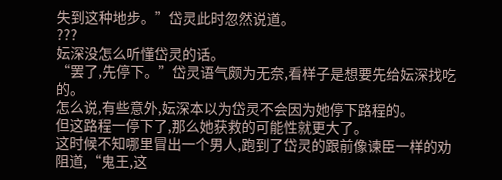失到这种地步。”岱灵此时忽然说道。
???
妘深没怎么听懂岱灵的话。
“罢了,先停下。”岱灵语气颇为无奈,看样子是想要先给妘深找吃的。
怎么说,有些意外,妘深本以为岱灵不会因为她停下路程的。
但这路程一停下了,那么她获救的可能性就更大了。
这时候不知哪里冒出一个男人,跑到了岱灵的跟前像谏臣一样的劝阻道,“鬼王,这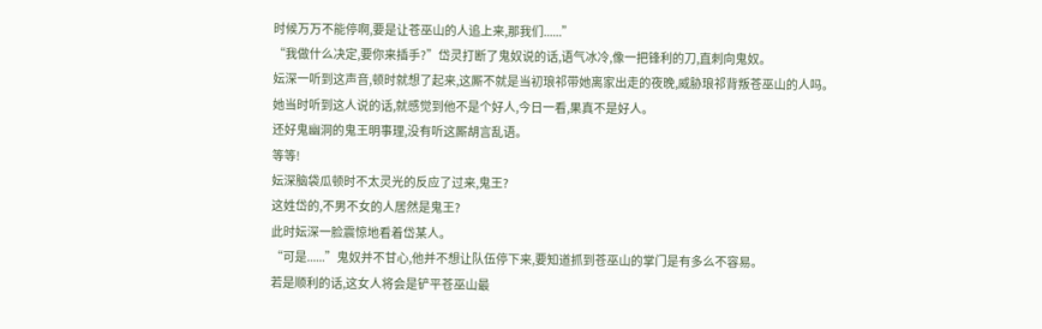时候万万不能停啊,要是让苍巫山的人追上来,那我们......”
“我做什么决定,要你来插手?”岱灵打断了鬼奴说的话,语气冰冷,像一把锋利的刀,直刺向鬼奴。
妘深一听到这声音,顿时就想了起来,这厮不就是当初琅祁带她离家出走的夜晚,威胁琅祁背叛苍巫山的人吗。
她当时听到这人说的话,就感觉到他不是个好人,今日一看,果真不是好人。
还好鬼幽洞的鬼王明事理,没有听这厮胡言乱语。
等等!
妘深脑袋瓜顿时不太灵光的反应了过来,鬼王?
这姓岱的,不男不女的人居然是鬼王?
此时妘深一脸震惊地看着岱某人。
“可是......”鬼奴并不甘心,他并不想让队伍停下来,要知道抓到苍巫山的掌门是有多么不容易。
若是顺利的话,这女人将会是铲平苍巫山最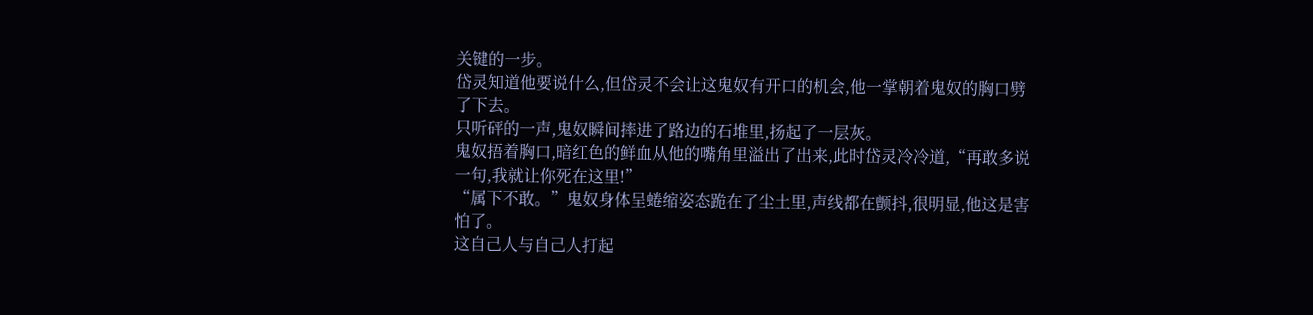关键的一步。
岱灵知道他要说什么,但岱灵不会让这鬼奴有开口的机会,他一掌朝着鬼奴的胸口劈了下去。
只听砰的一声,鬼奴瞬间摔进了路边的石堆里,扬起了一层灰。
鬼奴捂着胸口,暗红色的鲜血从他的嘴角里溢出了出来,此时岱灵冷冷道,“再敢多说一句,我就让你死在这里!”
“属下不敢。”鬼奴身体呈蜷缩姿态跪在了尘土里,声线都在颤抖,很明显,他这是害怕了。
这自己人与自己人打起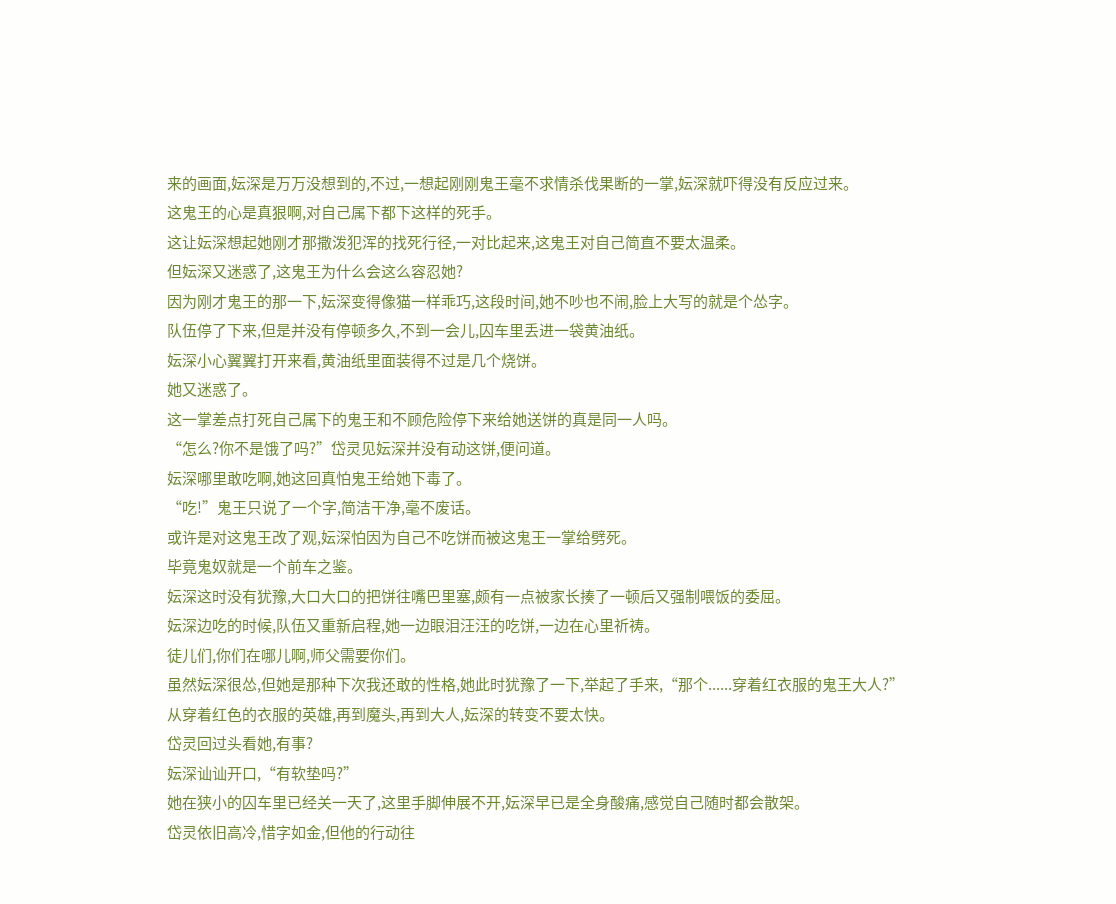来的画面,妘深是万万没想到的,不过,一想起刚刚鬼王毫不求情杀伐果断的一掌,妘深就吓得没有反应过来。
这鬼王的心是真狠啊,对自己属下都下这样的死手。
这让妘深想起她刚才那撒泼犯浑的找死行径,一对比起来,这鬼王对自己简直不要太温柔。
但妘深又迷惑了,这鬼王为什么会这么容忍她?
因为刚才鬼王的那一下,妘深变得像猫一样乖巧,这段时间,她不吵也不闹,脸上大写的就是个怂字。
队伍停了下来,但是并没有停顿多久,不到一会儿,囚车里丢进一袋黄油纸。
妘深小心翼翼打开来看,黄油纸里面装得不过是几个烧饼。
她又迷惑了。
这一掌差点打死自己属下的鬼王和不顾危险停下来给她送饼的真是同一人吗。
“怎么?你不是饿了吗?”岱灵见妘深并没有动这饼,便问道。
妘深哪里敢吃啊,她这回真怕鬼王给她下毒了。
“吃!”鬼王只说了一个字,简洁干净,毫不废话。
或许是对这鬼王改了观,妘深怕因为自己不吃饼而被这鬼王一掌给劈死。
毕竟鬼奴就是一个前车之鉴。
妘深这时没有犹豫,大口大口的把饼往嘴巴里塞,颇有一点被家长揍了一顿后又强制喂饭的委屈。
妘深边吃的时候,队伍又重新启程,她一边眼泪汪汪的吃饼,一边在心里祈祷。
徒儿们,你们在哪儿啊,师父需要你们。
虽然妘深很怂,但她是那种下次我还敢的性格,她此时犹豫了一下,举起了手来,“那个......穿着红衣服的鬼王大人?”
从穿着红色的衣服的英雄,再到魔头,再到大人,妘深的转变不要太快。
岱灵回过头看她,有事?
妘深讪讪开口,“有软垫吗?”
她在狭小的囚车里已经关一天了,这里手脚伸展不开,妘深早已是全身酸痛,感觉自己随时都会散架。
岱灵依旧高冷,惜字如金,但他的行动往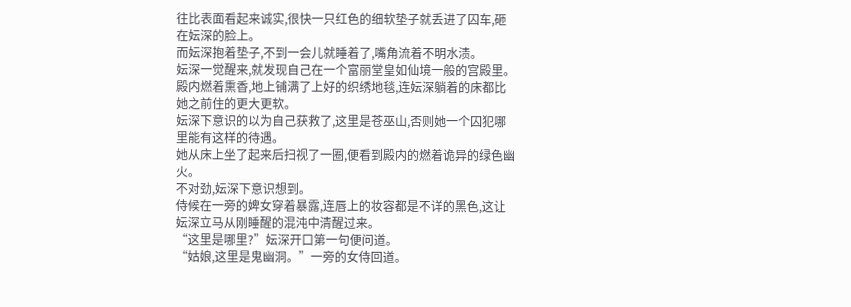往比表面看起来诚实,很快一只红色的细软垫子就丢进了囚车,砸在妘深的脸上。
而妘深抱着垫子,不到一会儿就睡着了,嘴角流着不明水渍。
妘深一觉醒来,就发现自己在一个富丽堂皇如仙境一般的宫殿里。
殿内燃着熏香,地上铺满了上好的织绣地毯,连妘深躺着的床都比她之前住的更大更软。
妘深下意识的以为自己获救了,这里是苍巫山,否则她一个囚犯哪里能有这样的待遇。
她从床上坐了起来后扫视了一圈,便看到殿内的燃着诡异的绿色幽火。
不对劲,妘深下意识想到。
侍候在一旁的婢女穿着暴露,连唇上的妆容都是不详的黑色,这让妘深立马从刚睡醒的混沌中清醒过来。
“这里是哪里?”妘深开口第一句便问道。
“姑娘,这里是鬼幽洞。”一旁的女侍回道。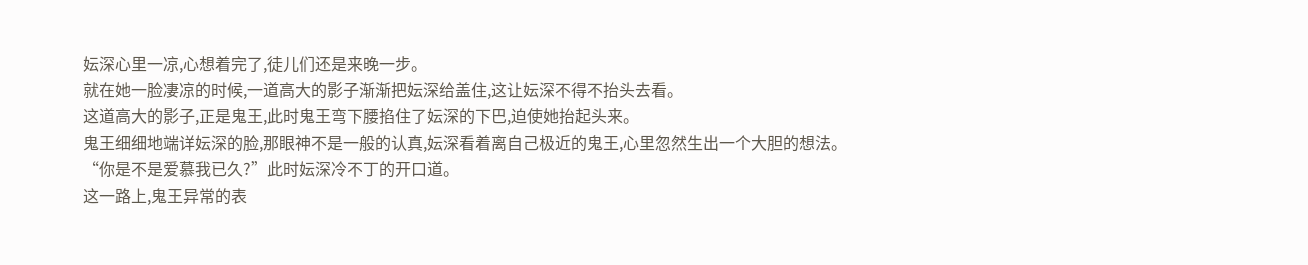妘深心里一凉,心想着完了,徒儿们还是来晚一步。
就在她一脸凄凉的时候,一道高大的影子渐渐把妘深给盖住,这让妘深不得不抬头去看。
这道高大的影子,正是鬼王,此时鬼王弯下腰掐住了妘深的下巴,迫使她抬起头来。
鬼王细细地端详妘深的脸,那眼神不是一般的认真,妘深看着离自己极近的鬼王,心里忽然生出一个大胆的想法。
“你是不是爱慕我已久?”此时妘深冷不丁的开口道。
这一路上,鬼王异常的表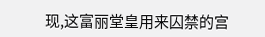现,这富丽堂皇用来囚禁的宫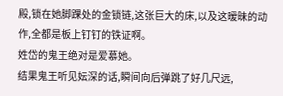殿,锁在她脚踝处的金锁链,这张巨大的床,以及这暧昧的动作,全都是板上钉钉的铁证啊。
姓岱的鬼王绝对是爱慕她。
结果鬼王听见妘深的话,瞬间向后弹跳了好几尺远,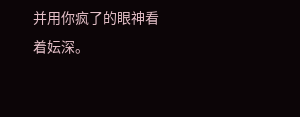并用你疯了的眼神看着妘深。